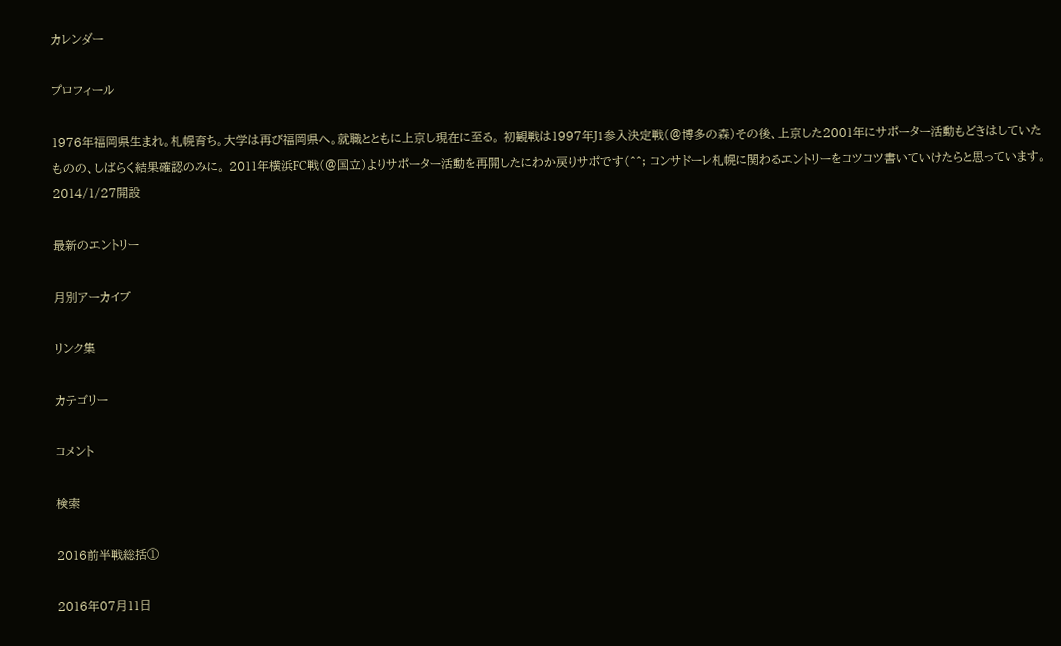カレンダー

プロフィール

1976年福岡県生まれ。札幌育ち。大学は再び福岡県へ。就職とともに上京し現在に至る。 初観戦は1997年J1参入決定戦(@博多の森)その後、上京した2001年にサポーター活動もどきはしていたものの、しばらく結果確認のみに。 2011年横浜FC戦(@国立)よりサポーター活動を再開したにわか戻りサポです(^^; コンサドーレ札幌に関わるエントリーをコツコツ書いていけたらと思っています。 2014/1/27開設

最新のエントリー

月別アーカイブ

リンク集

カテゴリー

コメント

検索

2016前半戦総括①

2016年07月11日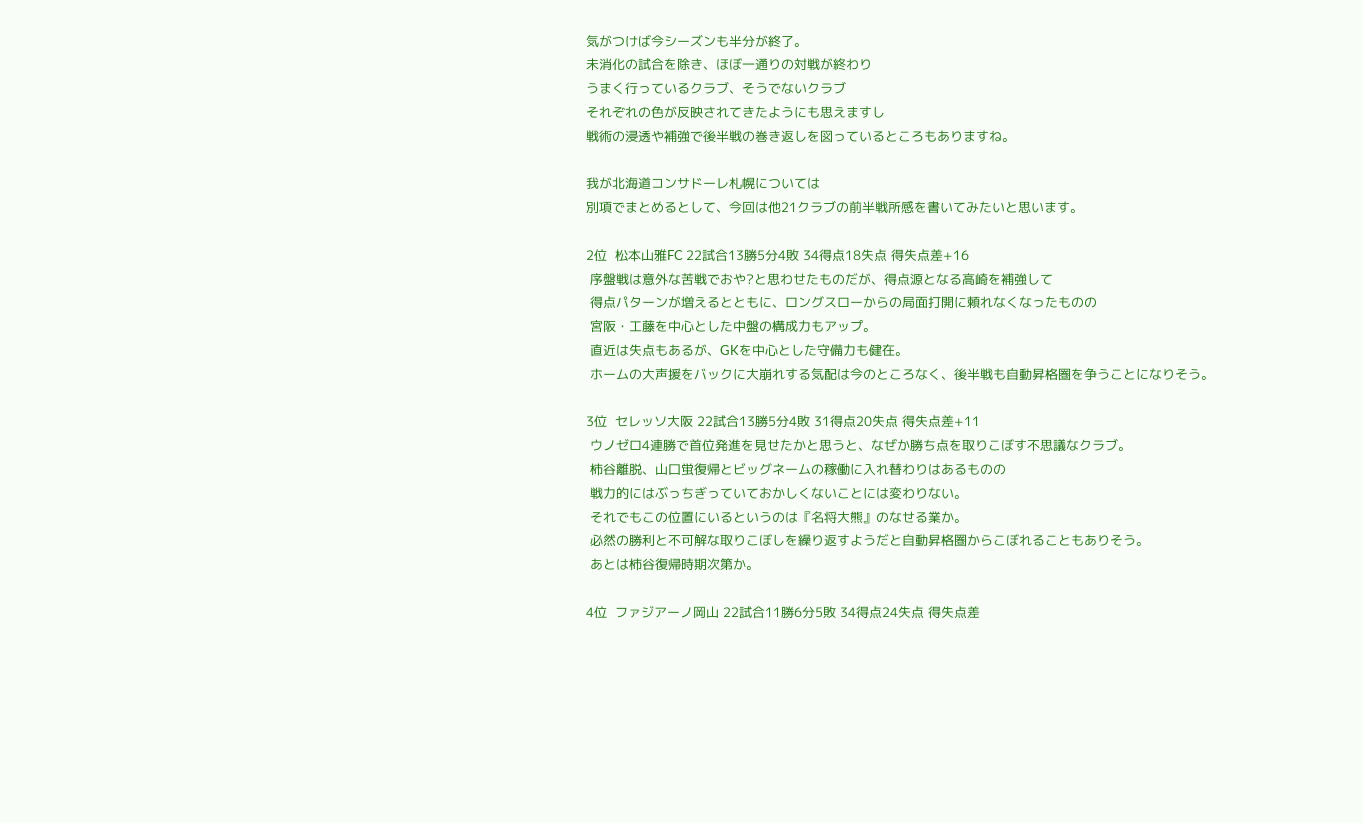気がつけば今シーズンも半分が終了。
未消化の試合を除き、ほぼ一通りの対戦が終わり
うまく行っているクラブ、そうでないクラブ
それぞれの色が反映されてきたようにも思えますし
戦術の浸透や補強で後半戦の巻き返しを図っているところもありますね。

我が北海道コンサドーレ札幌については
別項でまとめるとして、今回は他21クラブの前半戦所感を書いてみたいと思います。

2位  松本山雅FC 22試合13勝5分4敗 34得点18失点 得失点差+16
 序盤戦は意外な苦戦でおや?と思わせたものだが、得点源となる高崎を補強して
 得点パターンが増えるとともに、ロングスローからの局面打開に頼れなくなったものの
 宮阪・工藤を中心とした中盤の構成力もアップ。
 直近は失点もあるが、GKを中心とした守備力も健在。
 ホームの大声援をバックに大崩れする気配は今のところなく、後半戦も自動昇格圏を争うことになりそう。

3位  セレッソ大阪 22試合13勝5分4敗 31得点20失点 得失点差+11
 ウノゼロ4連勝で首位発進を見せたかと思うと、なぜか勝ち点を取りこぼす不思議なクラブ。
 柿谷離脱、山口蛍復帰とビッグネームの稼働に入れ替わりはあるものの
 戦力的にはぶっちぎっていておかしくないことには変わりない。
 それでもこの位置にいるというのは『名将大熊』のなせる業か。
 必然の勝利と不可解な取りこぼしを繰り返すようだと自動昇格圏からこぼれることもありそう。
 あとは柿谷復帰時期次第か。

4位  ファジアーノ岡山 22試合11勝6分5敗 34得点24失点 得失点差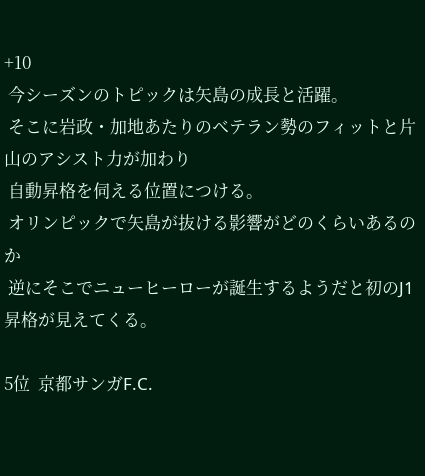+10
 今シーズンのトピックは矢島の成長と活躍。
 そこに岩政・加地あたりのベテラン勢のフィットと片山のアシスト力が加わり
 自動昇格を伺える位置につける。
 オリンピックで矢島が抜ける影響がどのくらいあるのか
 逆にそこでニューヒーローが誕生するようだと初のJ1昇格が見えてくる。

5位  京都サンガF.C.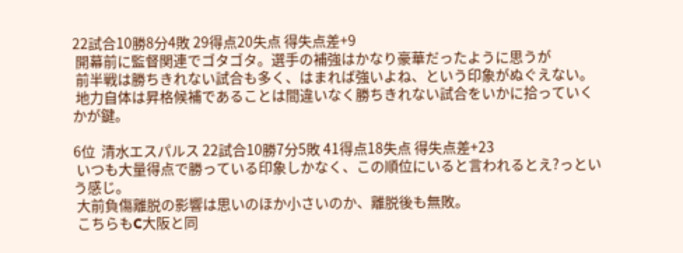22試合10勝8分4敗 29得点20失点 得失点差+9
 開幕前に監督関連でゴタゴタ。選手の補強はかなり豪華だったように思うが
 前半戦は勝ちきれない試合も多く、はまれば強いよね、という印象がぬぐえない。
 地力自体は昇格候補であることは間違いなく勝ちきれない試合をいかに拾っていくかが鍵。

6位  清水エスパルス 22試合10勝7分5敗 41得点18失点 得失点差+23
 いつも大量得点で勝っている印象しかなく、この順位にいると言われるとえ?っという感じ。
 大前負傷離脱の影響は思いのほか小さいのか、離脱後も無敗。
 こちらもC大阪と同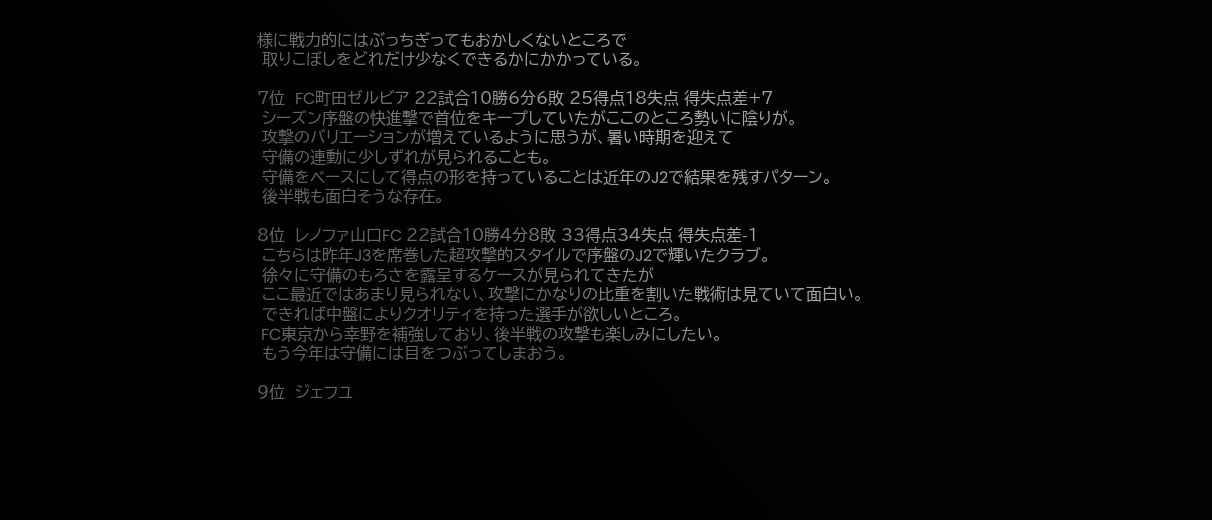様に戦力的にはぶっちぎってもおかしくないところで
 取りこぼしをどれだけ少なくできるかにかかっている。

7位  FC町田ゼルビア 22試合10勝6分6敗 25得点18失点 得失点差+7
 シーズン序盤の快進撃で首位をキープしていたがここのところ勢いに陰りが。
 攻撃のバリエーションが増えているように思うが、暑い時期を迎えて
 守備の連動に少しずれが見られることも。
 守備をベースにして得点の形を持っていることは近年のJ2で結果を残すパターン。
 後半戦も面白そうな存在。

8位  レノファ山口FC 22試合10勝4分8敗 33得点34失点 得失点差-1
 こちらは昨年J3を席巻した超攻撃的スタイルで序盤のJ2で輝いたクラブ。
 徐々に守備のもろさを露呈するケースが見られてきたが
 ここ最近ではあまり見られない、攻撃にかなりの比重を割いた戦術は見ていて面白い。
 できれば中盤によりクオリティを持った選手が欲しいところ。
 FC東京から幸野を補強しており、後半戦の攻撃も楽しみにしたい。
 もう今年は守備には目をつぶってしまおう。

9位  ジェフユ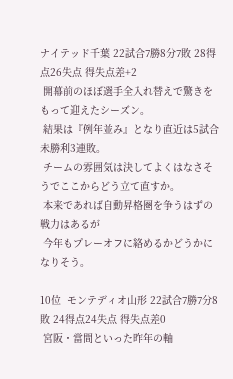ナイテッド千葉 22試合7勝8分7敗 28得点26失点 得失点差+2
 開幕前のほぼ選手全入れ替えで驚きをもって迎えたシーズン。
 結果は『例年並み』となり直近は5試合未勝利3連敗。
 チームの雰囲気は決してよくはなさそうでここからどう立て直すか。
 本来であれば自動昇格圏を争うはずの戦力はあるが
 今年もプレーオフに絡めるかどうかになりそう。

10位  モンテディオ山形 22試合7勝7分8敗 24得点24失点 得失点差0
 宮阪・當間といった昨年の軸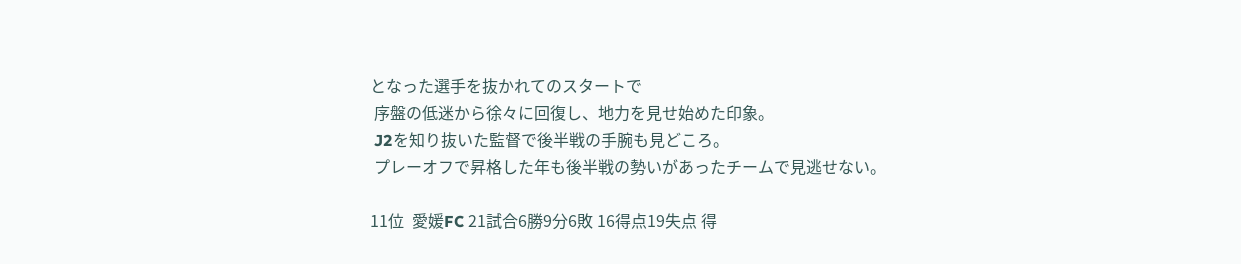となった選手を抜かれてのスタートで
 序盤の低迷から徐々に回復し、地力を見せ始めた印象。
 J2を知り抜いた監督で後半戦の手腕も見どころ。
 プレーオフで昇格した年も後半戦の勢いがあったチームで見逃せない。

11位  愛媛FC 21試合6勝9分6敗 16得点19失点 得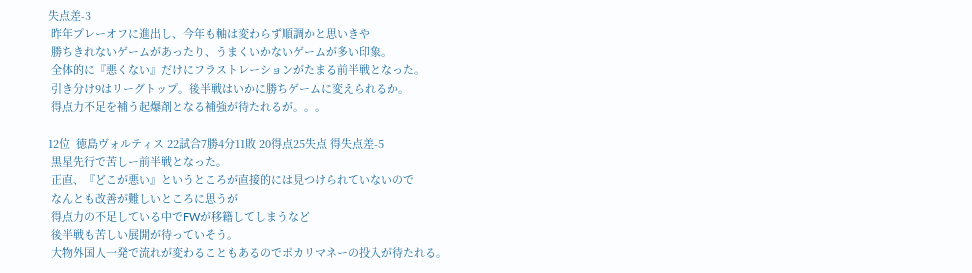失点差-3
 昨年プレーオフに進出し、今年も軸は変わらず順調かと思いきや
 勝ちきれないゲームがあったり、うまくいかないゲームが多い印象。
 全体的に『悪くない』だけにフラストレーションがたまる前半戦となった。
 引き分け9はリーグトップ。後半戦はいかに勝ちゲームに変えられるか。
 得点力不足を補う起爆剤となる補強が待たれるが。。。

12位  徳島ヴォルティス 22試合7勝4分11敗 20得点25失点 得失点差-5
 黒星先行で苦しー前半戦となった。
 正直、『どこが悪い』というところが直接的には見つけられていないので
 なんとも改善が難しいところに思うが
 得点力の不足している中でFWが移籍してしまうなど
 後半戦も苦しい展開が待っていそう。
 大物外国人一発で流れが変わることもあるのでポカリマネーの投入が待たれる。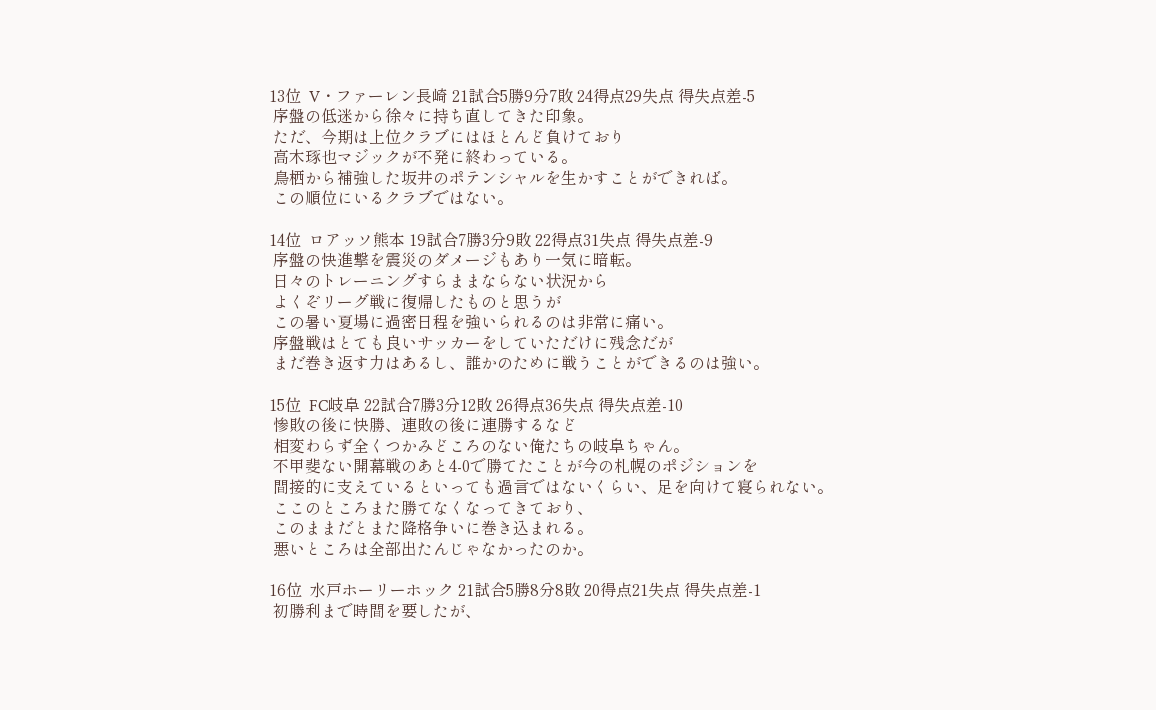13位  V・ファーレン長崎 21試合5勝9分7敗 24得点29失点 得失点差-5
 序盤の低迷から徐々に持ち直してきた印象。
 ただ、今期は上位クラブにはほとんど負けており
 高木琢也マジックが不発に終わっている。
 鳥栖から補強した坂井のポテンシャルを生かすことができれば。
 この順位にいるクラブではない。

14位  ロアッソ熊本 19試合7勝3分9敗 22得点31失点 得失点差-9
 序盤の快進撃を震災のダメージもあり一気に暗転。
 日々のトレーニングすらままならない状況から
 よくぞリーグ戦に復帰したものと思うが
 この暑い夏場に過密日程を強いられるのは非常に痛い。
 序盤戦はとても良いサッカーをしていただけに残念だが
 まだ巻き返す力はあるし、誰かのために戦うことができるのは強い。

15位  FC岐阜 22試合7勝3分12敗 26得点36失点 得失点差-10
 惨敗の後に快勝、連敗の後に連勝するなど
 相変わらず全くつかみどころのない俺たちの岐阜ちゃん。
 不甲斐ない開幕戦のあと4-0で勝てたことが今の札幌のポジションを
 間接的に支えているといっても過言ではないくらい、足を向けて寝られない。
 ここのところまた勝てなくなってきており、
 このままだとまた降格争いに巻き込まれる。
 悪いところは全部出たんじゃなかったのか。

16位  水戸ホーリーホック 21試合5勝8分8敗 20得点21失点 得失点差-1
 初勝利まで時間を要したが、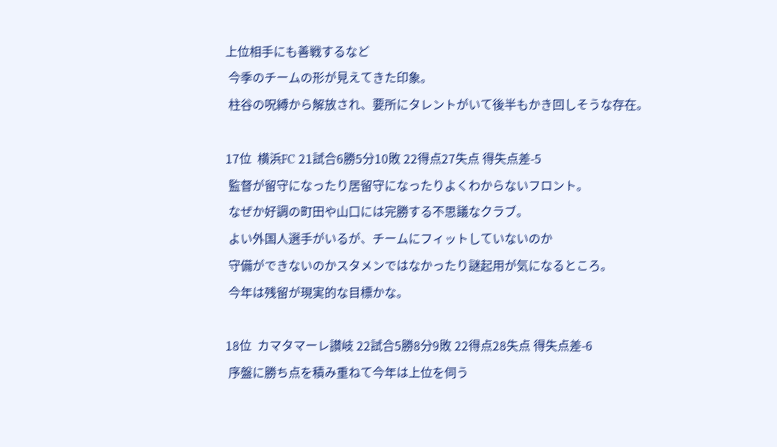上位相手にも善戦するなど
 今季のチームの形が見えてきた印象。
 柱谷の呪縛から解放され、要所にタレントがいて後半もかき回しそうな存在。

17位  横浜FC 21試合6勝5分10敗 22得点27失点 得失点差-5
 監督が留守になったり居留守になったりよくわからないフロント。
 なぜか好調の町田や山口には完勝する不思議なクラブ。
 よい外国人選手がいるが、チームにフィットしていないのか
 守備ができないのかスタメンではなかったり謎起用が気になるところ。
 今年は残留が現実的な目標かな。

18位  カマタマーレ讃岐 22試合5勝8分9敗 22得点28失点 得失点差-6
 序盤に勝ち点を積み重ねて今年は上位を伺う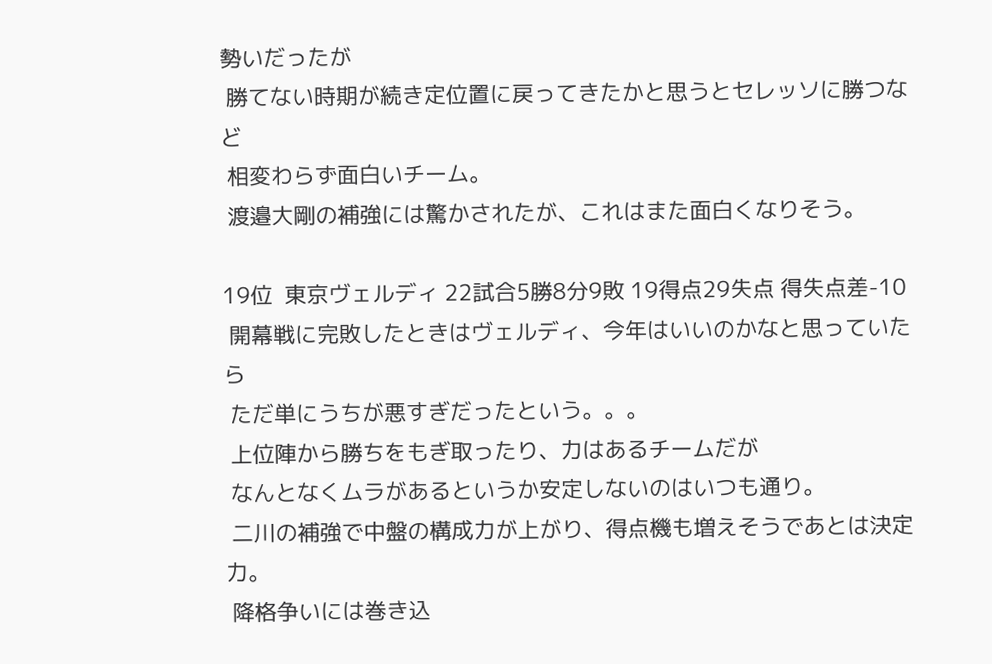勢いだったが
 勝てない時期が続き定位置に戻ってきたかと思うとセレッソに勝つなど
 相変わらず面白いチーム。
 渡邉大剛の補強には驚かされたが、これはまた面白くなりそう。

19位  東京ヴェルディ 22試合5勝8分9敗 19得点29失点 得失点差-10
 開幕戦に完敗したときはヴェルディ、今年はいいのかなと思っていたら
 ただ単にうちが悪すぎだったという。。。
 上位陣から勝ちをもぎ取ったり、力はあるチームだが
 なんとなくムラがあるというか安定しないのはいつも通り。
 二川の補強で中盤の構成力が上がり、得点機も増えそうであとは決定力。
 降格争いには巻き込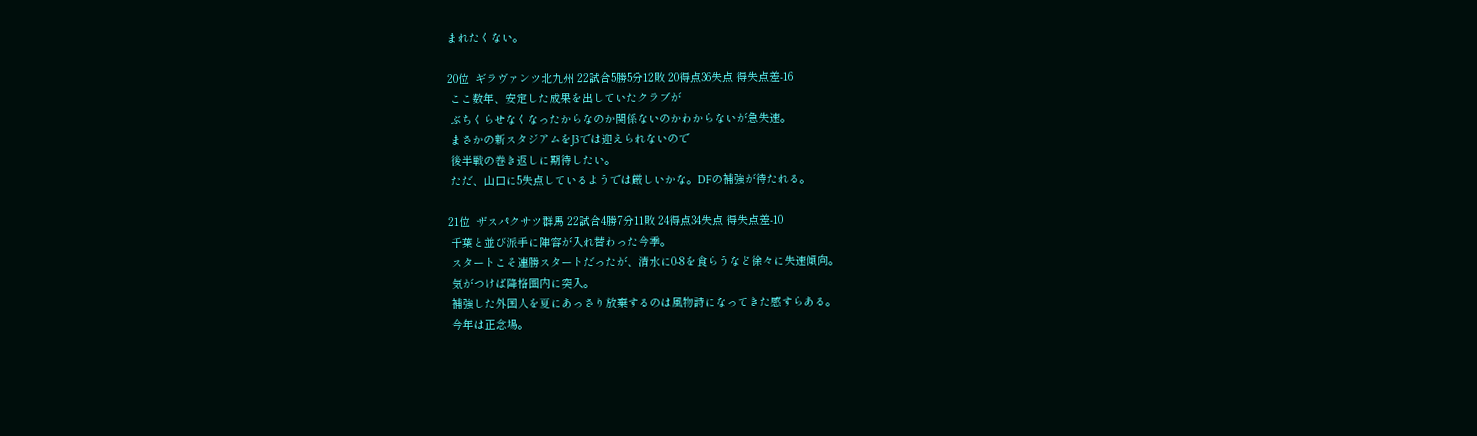まれたくない。

20位  ギラヴァンツ北九州 22試合5勝5分12敗 20得点36失点 得失点差-16
 ここ数年、安定した成果を出していたクラブが
 ぶちくらせなくなったからなのか関係ないのかわからないが急失速。
 まさかの新スタジアムをJ3では迎えられないので
 後半戦の巻き返しに期待したい。
 ただ、山口に5失点しているようでは厳しいかな。DFの補強が待たれる。

21位  ザスパクサツ群馬 22試合4勝7分11敗 24得点34失点 得失点差-10
 千葉と並び派手に陣容が入れ替わった今季。
 スタートこそ連勝スタートだったが、清水に0-8を食らうなど徐々に失速傾向。
 気がつけば降格圏内に突入。
 補強した外国人を夏にあっさり放棄するのは風物詩になってきた感すらある。
 今年は正念場。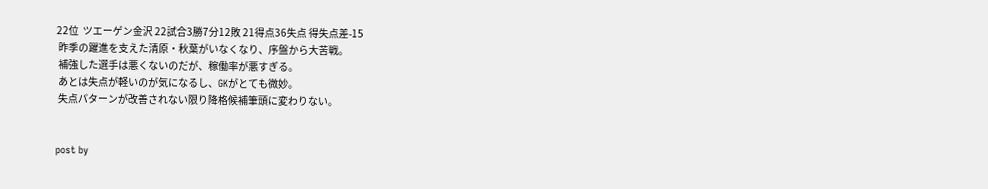22位  ツエーゲン金沢 22試合3勝7分12敗 21得点36失点 得失点差-15
 昨季の躍進を支えた清原・秋葉がいなくなり、序盤から大苦戦。
 補強した選手は悪くないのだが、稼働率が悪すぎる。
 あとは失点が軽いのが気になるし、GKがとても微妙。
 失点パターンが改善されない限り降格候補筆頭に変わりない。


post by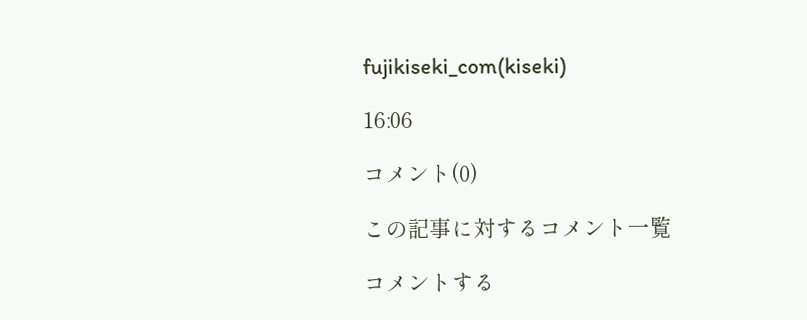fujikiseki_com(kiseki)

16:06

コメント(0)

この記事に対するコメント一覧

コメントする